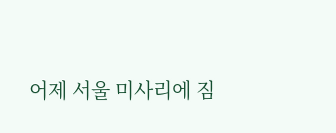어제 서울 미사리에 짐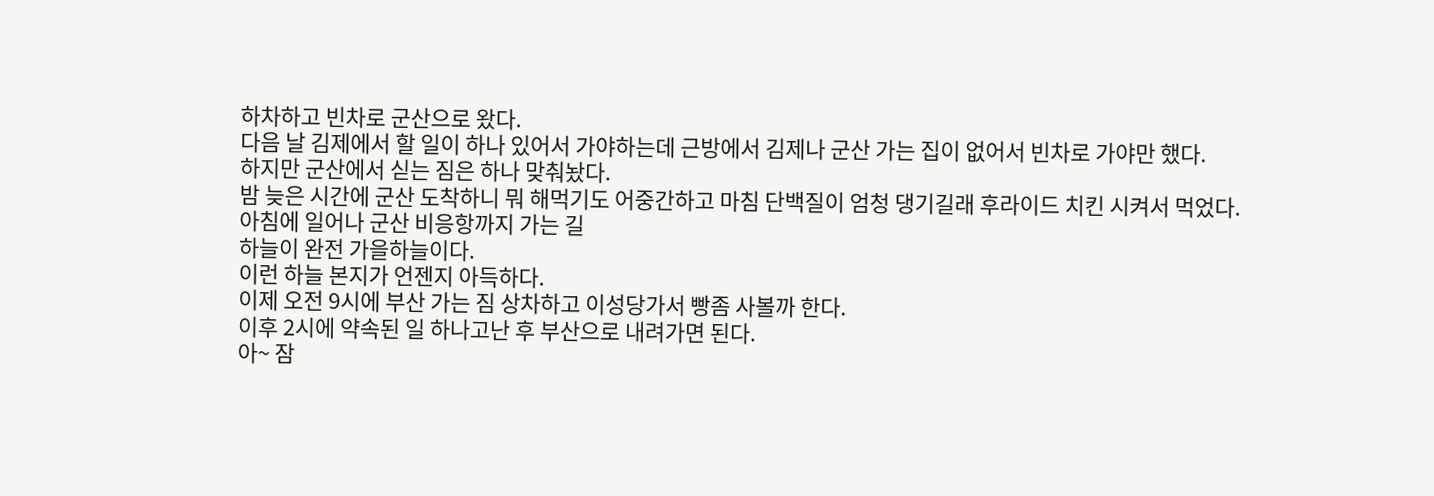하차하고 빈차로 군산으로 왔다.
다음 날 김제에서 할 일이 하나 있어서 가야하는데 근방에서 김제나 군산 가는 집이 없어서 빈차로 가야만 했다.
하지만 군산에서 싣는 짐은 하나 맞춰놨다.
밤 늦은 시간에 군산 도착하니 뭐 해먹기도 어중간하고 마침 단백질이 엄청 댕기길래 후라이드 치킨 시켜서 먹었다.
아침에 일어나 군산 비응항까지 가는 길
하늘이 완전 가을하늘이다.
이런 하늘 본지가 언젠지 아득하다.
이제 오전 9시에 부산 가는 짐 상차하고 이성당가서 빵좀 사볼까 한다.
이후 2시에 약속된 일 하나고난 후 부산으로 내려가면 된다.
아~ 잠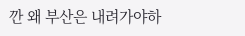깐 왜 부산은 내려가야하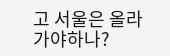고 서울은 올라가야하나?